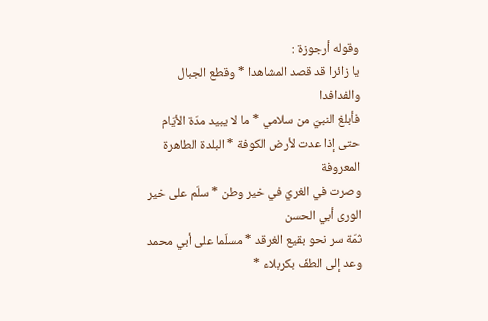وقوله أرجوزة :
يا زائرا قد قصد المشاهدا * وقطع الجبال والفدافدا
فأبلغ النبيّ من سلامي * ما لا يبيد مدّة الأيّام
حتى إذا عدت لأرض الكوفة * البلدة الطاهرة المعروفة
وصرت في الغريّ في خير وطن * سلّم على خير الورى أبي الحسن
ثمّة سر نحو بقيع الغرقد * مسلّما على أبي محمد
وعد إلى الطفّ بكربلاء *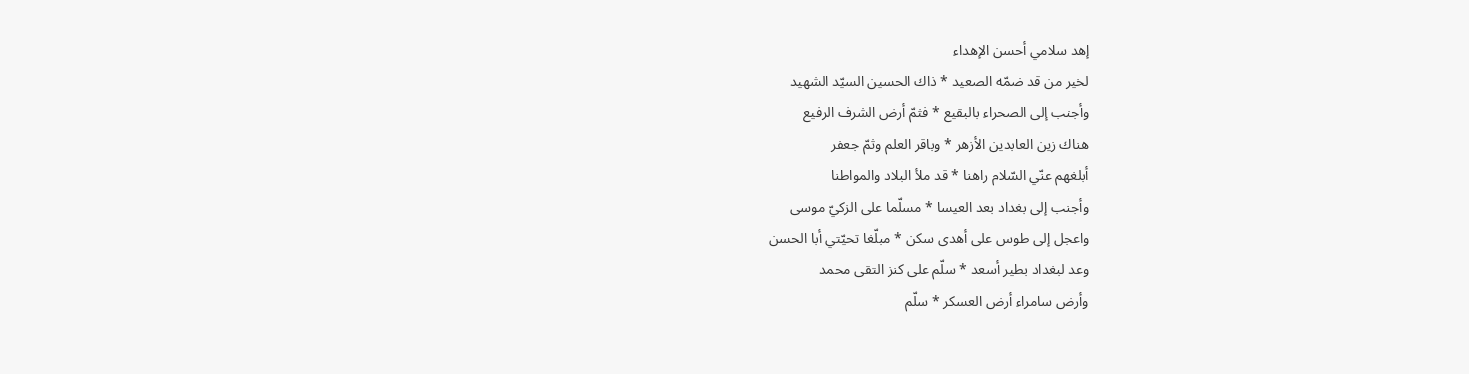إهد سلامي أحسن الإهداء
لخير من قد ضمّه الصعيد * ذاك الحسين السيّد الشهيد
وأجنب إلى الصحراء بالبقيع * فثمّ أرض الشرف الرفيع
هناك زين العابدين الأزهر * وباقر العلم وثمّ جعفر
أبلغهم عنّي السّلام راهنا * قد ملأ البلاد والمواطنا
وأجنب إلى بغداد بعد العيسا * مسلّما على الزكيّ موسى
واعجل إلى طوس على أهدى سكن * مبلّغا تحيّتي أبا الحسن
وعد لبغداد بطير أسعد * سلّم على كنز التقى محمد
وأرض سامراء أرض العسكر * سلّم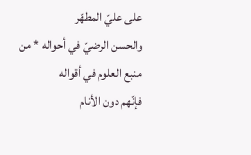على عليّ المطهّر
والحسن الرضيّ في أحواله * من منبع العلوم في أقواله
فإنّهم دون الأنام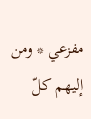مفزعي * ومن إليهم كلّ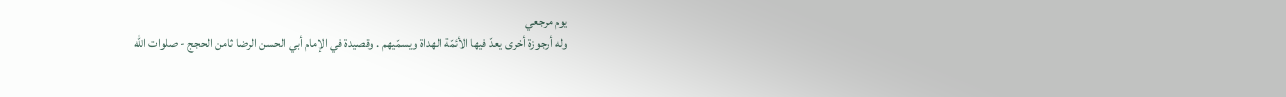يوم مرجعي
وله أرجوزة أخرى يعدّ فيها الأئمّة الهداة ويسمّيهم . وقصيدة في الإمام أبي الحسن الرضا ثامن الحجج - صلوات اللّه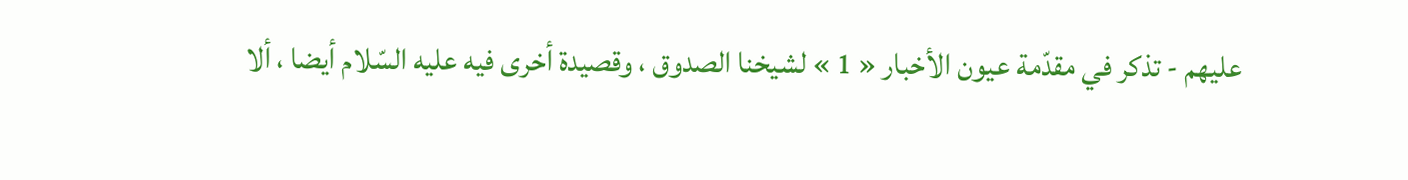عليهم - تذكر في مقدّمة عيون الأخبار « 1 » لشيخنا الصدوق ، وقصيدة أخرى فيه عليه السّلام أيضا ، ألا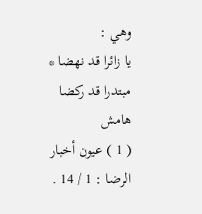وهي :
يا زائرا قد نهضا * مبتدرا قد ركضا
هامش
( 1 ) عيون أخبار الرضا : 1 / 14 .